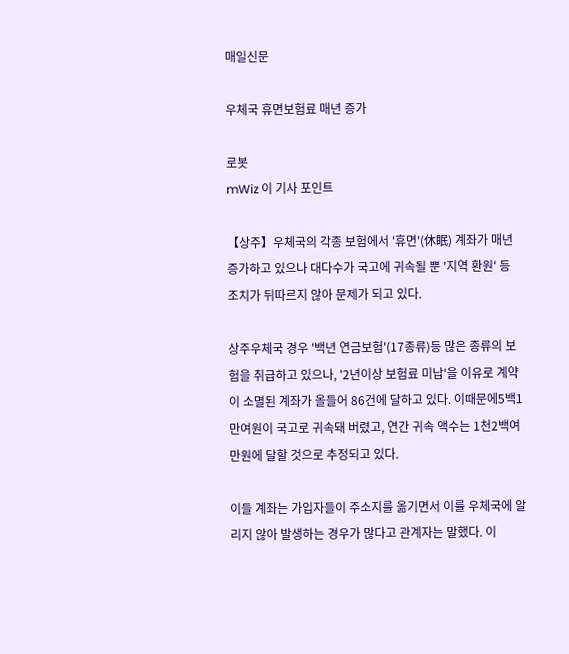매일신문

우체국 휴면보험료 매년 증가

로봇
mWiz 이 기사 포인트

【상주】우체국의 각종 보험에서 '휴면'(休眠) 계좌가 매년 증가하고 있으나 대다수가 국고에 귀속될 뿐 '지역 환원' 등 조치가 뒤따르지 않아 문제가 되고 있다.

상주우체국 경우 '백년 연금보험'(17종류)등 많은 종류의 보험을 취급하고 있으나, '2년이상 보험료 미납'을 이유로 계약이 소멸된 계좌가 올들어 86건에 달하고 있다. 이때문에5백1만여원이 국고로 귀속돼 버렸고, 연간 귀속 액수는 1천2백여만원에 달할 것으로 추정되고 있다.

이들 계좌는 가입자들이 주소지를 옮기면서 이를 우체국에 알리지 않아 발생하는 경우가 많다고 관계자는 말했다. 이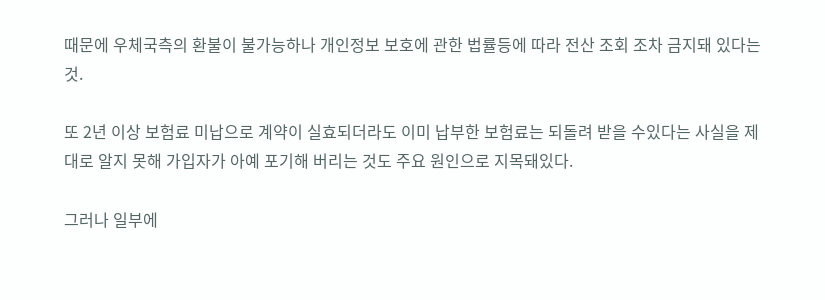때문에 우체국측의 환불이 불가능하나 개인정보 보호에 관한 법률등에 따라 전산 조회 조차 금지돼 있다는 것.

또 2년 이상 보험료 미납으로 계약이 실효되더라도 이미 납부한 보험료는 되돌려 받을 수있다는 사실을 제대로 알지 못해 가입자가 아예 포기해 버리는 것도 주요 원인으로 지목돼있다.

그러나 일부에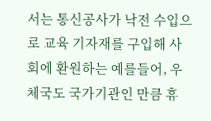서는 통신공사가 낙전 수입으로 교육 기자재를 구입해 사회에 환원하는 예를들어, 우체국도 국가기관인 만큼 휴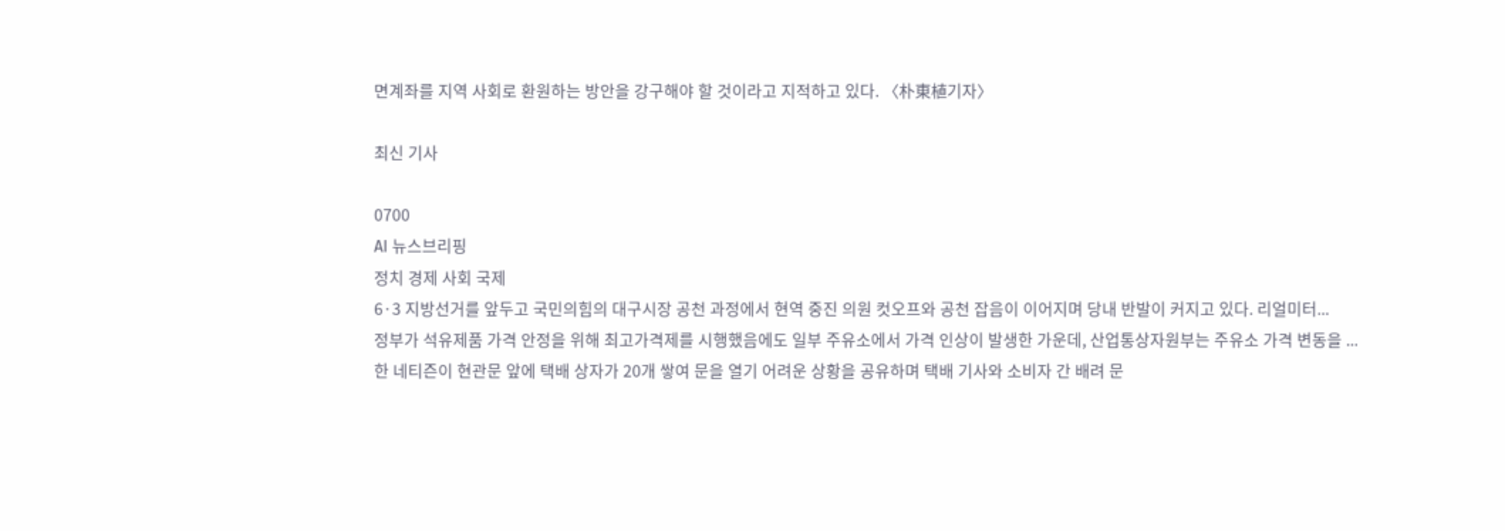면계좌를 지역 사회로 환원하는 방안을 강구해야 할 것이라고 지적하고 있다. 〈朴東植기자〉

최신 기사

0700
AI 뉴스브리핑
정치 경제 사회 국제
6·3 지방선거를 앞두고 국민의힘의 대구시장 공천 과정에서 현역 중진 의원 컷오프와 공천 잡음이 이어지며 당내 반발이 커지고 있다. 리얼미터...
정부가 석유제품 가격 안정을 위해 최고가격제를 시행했음에도 일부 주유소에서 가격 인상이 발생한 가운데, 산업통상자원부는 주유소 가격 변동을 ...
한 네티즌이 현관문 앞에 택배 상자가 20개 쌓여 문을 열기 어려운 상황을 공유하며 택배 기사와 소비자 간 배려 문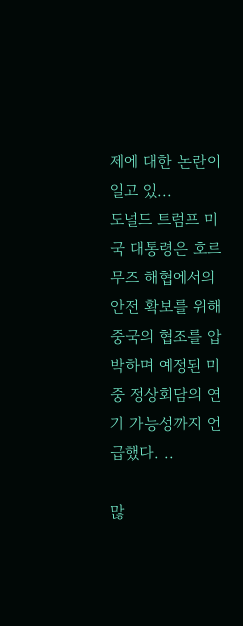제에 대한 논란이 일고 있...
도널드 트럼프 미국 대통령은 호르무즈 해협에서의 안전 확보를 위해 중국의 협조를 압박하며 예정된 미중 정상회담의 연기 가능성까지 언급했다. ..

많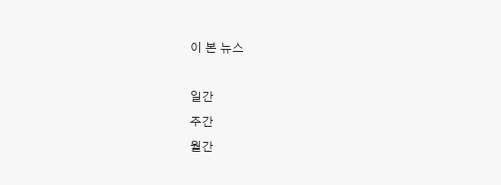이 본 뉴스

일간
주간
월간